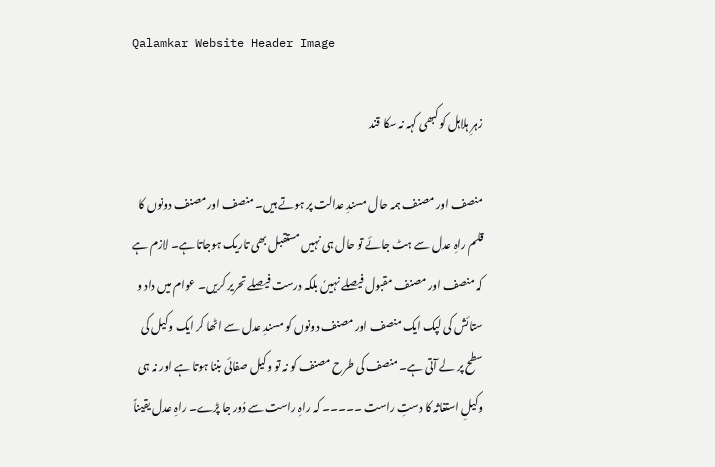Qalamkar Website Header Image

زہرِ ہلاہل کو کبھی کہہ نہ سکا قند

منصف اور مصنف ہمہ حال مسندِ عدالت پر ہوتے ہیں۔ منصف اور مصنف دونوں کا قلم راہِ عدل سے ہٹ جائے تو حال ہی نہیں مستقبل بھی تاریک ہوجاتا ہے۔ لازم ہے کہ منصف اور مصنف مقبول فیصلے نہیںٗ بلکہ درست فیصلے تحریر کریں۔ عوام میں داد و ستائش کی لپک ایک منصف اور مصنف دونوں کو مسندِ عدل سے اٹھا کر ایک وکیل کی سطح پر لے آتی ہے۔ منصف کی طرح مصنف کو نہ تو وکیل صفائی بننا ہوتا ہے اور نہ ہی وکیلِ استغاثہ کا دستِ راست ۔۔۔۔۔ کہ راہِ راست سے دُور جا پڑے۔ راہِ عدل یقیناً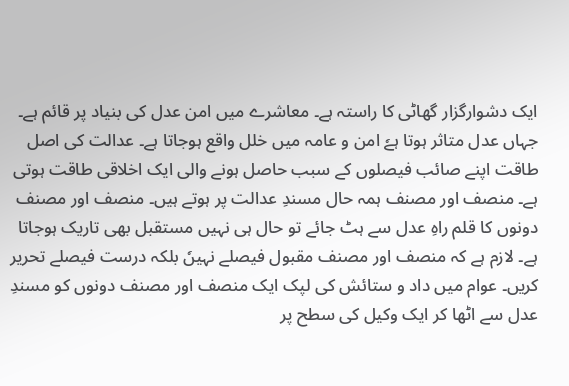ایک دشوارگزار گھاٹی کا راستہ ہے۔ معاشرے میں امن عدل کی بنیاد پر قائم ہے۔ جہاں عدل متاثر ہوتا ہےٗ امن و عامہ میں خلل واقع ہوجاتا ہے۔ عدالت کی اصل طاقت اپنے صائب فیصلوں کے سبب حاصل ہونے والی ایک اخلاقی طاقت ہوتی ہے۔ منصف اور مصنف ہمہ حال مسندِ عدالت پر ہوتے ہیں۔ منصف اور مصنف دونوں کا قلم راہِ عدل سے ہٹ جائے تو حال ہی نہیں مستقبل بھی تاریک ہوجاتا ہے۔ لازم ہے کہ منصف اور مصنف مقبول فیصلے نہیںٗ بلکہ درست فیصلے تحریر کریں۔ عوام میں داد و ستائش کی لپک ایک منصف اور مصنف دونوں کو مسندِ عدل سے اٹھا کر ایک وکیل کی سطح پر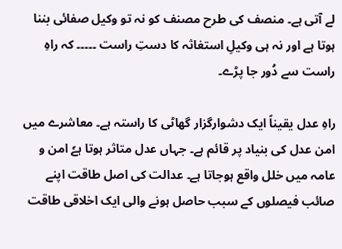لے آتی ہے۔ منصف کی طرح مصنف کو نہ تو وکیل صفائی بننا ہوتا ہے اور نہ ہی وکیلِ استغاثہ کا دستِ راست ۔۔۔۔۔ کہ راہِ راست سے دُور جا پڑے۔

راہِ عدل یقیناً ایک دشوارگزار گھاٹی کا راستہ ہے۔ معاشرے میں امن عدل کی بنیاد پر قائم ہے۔ جہاں عدل متاثر ہوتا ہےٗ امن و عامہ میں خلل واقع ہوجاتا ہے۔ عدالت کی اصل طاقت اپنے صائب فیصلوں کے سبب حاصل ہونے والی ایک اخلاقی طاقت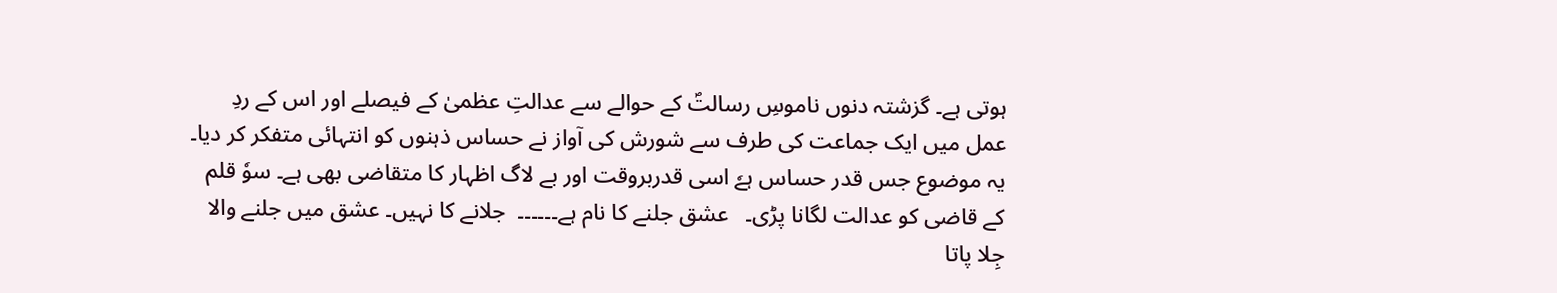ہوتی ہے۔ گزشتہ دنوں ناموسِ رسالتؐ کے حوالے سے عدالتِ عظمیٰ کے فیصلے اور اس کے ردِ عمل میں ایک جماعت کی طرف سے شورش کی آواز نے حساس ذہنوں کو انتہائی متفکر کر دیا۔ یہ موضوع جس قدر حساس ہےٗ اسی قدربروقت اور بے لاگ اظہار کا متقاضی بھی ہے۔ سوٗ قلم کے قاضی کو عدالت لگانا پڑی۔   عشق جلنے کا نام ہے۔۔۔۔۔۔  جلانے کا نہیں۔ عشق میں جلنے والا جِلا پاتا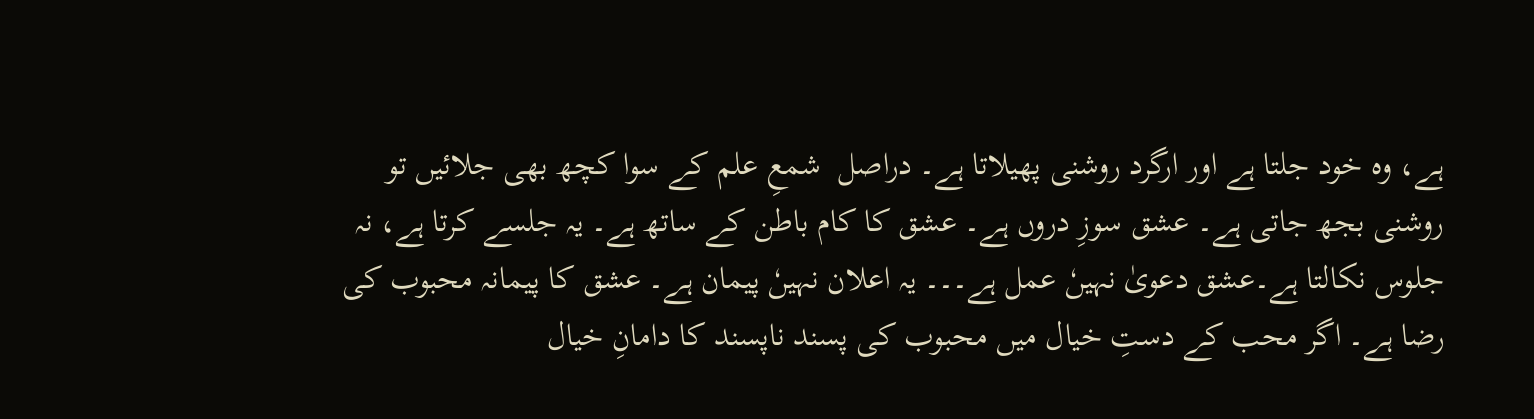ہے، وہ خود جلتا ہے اور ارگرد روشنی پھیلاتا ہے۔ دراصل  شمعِ علم کے سوا کچھ بھی جلائیں تو روشنی بجھ جاتی ہے۔ عشق سوزِ دروں ہے۔ عشق کا کام باطن کے ساتھ ہے۔ یہ جلسے کرتا ہے، نہ جلوس نکالتا ہے۔عشق دعویٰ نہیںٗ عمل ہے۔۔۔ یہ اعلان نہیںٗ پیمان ہے۔ عشق کا پیمانہ محبوب کی رضا ہے۔ اگر محب کے دستِ خیال میں محبوب کی پسند ناپسند کا دامانِ خیال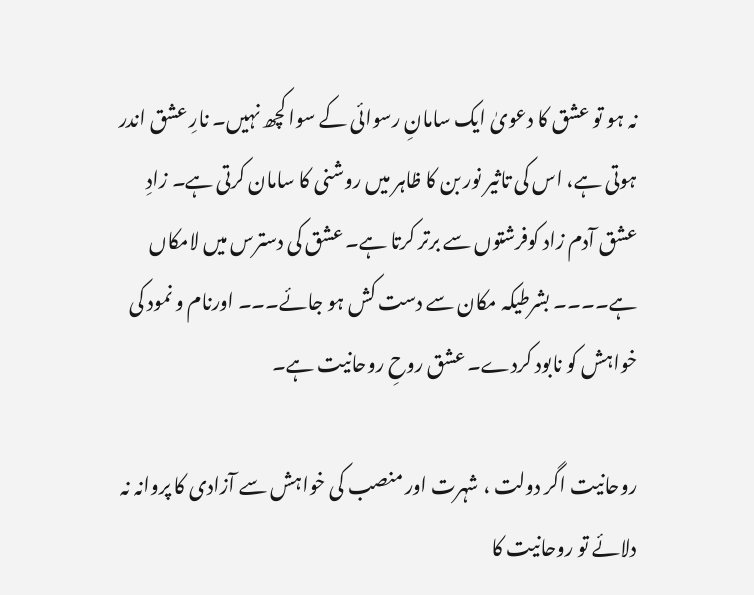نہ ہو تو عشق کا دعویٰ ایک سامانِ رسوائی کے سوا کچھ نہیں۔ نارِ عشق اندر ہوتی ہے، اس کی تاثیر نور بن کا ظاہر میں روشنی کا سامان کرتی ہے۔ زادِ عشق آدم زاد کوفرشتوں سے برتر کرتا ہے۔ عشق کی دسترس میں لامکاں ہے۔۔۔۔ بشرطیکہ مکان سے دست کش ہو جائے۔۔۔ اورنام و نمود کی خواہش کو نابود کردے۔ عشق روحِ روحانیت ہے۔

روحانیت اگر دولت ، شہرت اور منصب کی خواہش سے آزادی کا پروانہ نہ دلائے تو روحانیت کا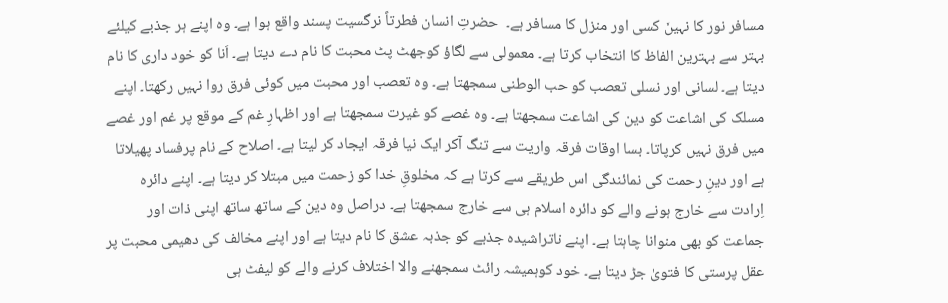مسافر نور کا نہیںٗ کسی اور منزل کا مسافر ہے۔  حضرتِ انسان فطرتاً نرگسیت پسند واقع ہوا ہے۔ وہ اپنے ہر جذبے کیلئے بہتر سے بہترین الفاظ کا انتخاب کرتا ہے۔ معمولی سے لگاؤ کوجھٹ پٹ محبت کا نام دے دیتا ہے۔ اَنا کو خود داری کا نام دیتا ہے۔ لسانی اور نسلی تعصب کو حب الوطنی سمجھتا ہے۔ وہ تعصب اور محبت میں کوئی فرق روا نہیں رکھتا۔ اپنے مسلک کی اشاعت کو دین کی اشاعت سمجھتا ہے۔ وہ غصے کو غیرت سمجھتا ہے اور اظہارِ غم کے موقع پر غم اور غصے میں فرق نہیں کرپاتا۔ بسا اوقات فرقہ واریت سے تنگ آکر ایک نیا فرقہ ایجاد کر لیتا ہے۔ اصلاح کے نام پرفساد پھیلاتا ہے اور دینِ رحمت کی نمائندگی اس طریقے سے کرتا ہے کہ مخلوقِ خدا کو زحمت میں مبتلا کر دیتا ہے۔ اپنے دائرہ اِرادت سے خارج ہونے والے کو دائرہ اسلام ہی سے خارج سمجھتا ہے۔ دراصل وہ دین کے ساتھ ساتھ اپنی ذات اور جماعت کو بھی منوانا چاہتا ہے۔ اپنے ناتراشیدہ جذبے کو جذبہ عشق کا نام دیتا ہے اور اپنے مخالف کی دھیمی محبت پر عقل پرستی کا فتویٰ جڑ دیتا ہے۔ خود کوہمیشہ رائٹ سمجھنے والا اختلاف کرنے والے کو لیفٹ ہی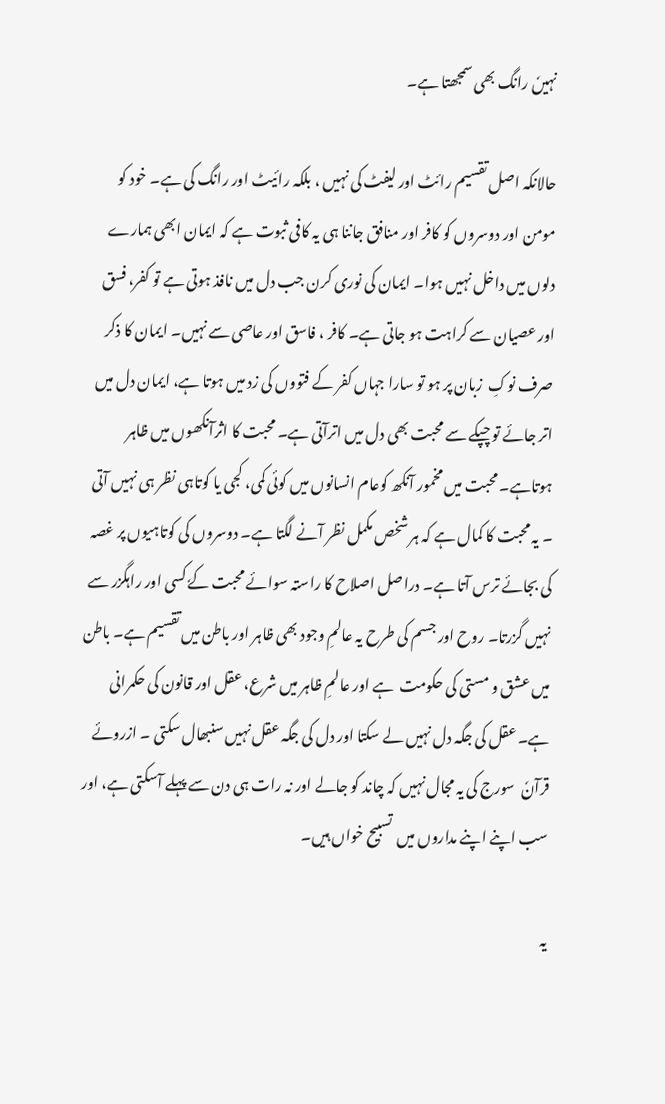نہیںٗ رانگ بھی سمجھتا ہے۔

حالانکہ اصل تقسیم رائٹ اور لیفٹ کی نہیں ، بلکہ رائیٹ اور رانگ کی ہے۔ خود کو مومن اور دوسروں کو کافر اور منافق جاننا ہی یہ کافی ثبوت ہے کہ ایمان ابھی ہمارے دلوں میں داخل نہیں ہوا۔ ایمان کی نوری کرن جب دل میں نافذ ہوتی ہے تو کفر، فسق اور عصیان سے کراہت ہو جاتی ہے۔ کافر ، فاسق اور عاصی سے نہیں۔ ایمان کا ذکر صرف نوکِ  زبان پر ہو تو سارا جہاں کفر کے فتووں کی زد میں ہوتا ہے، ایمان دل میں اتر جائے تو چپکے سے محبت بھی دل میں اترآتی ہے۔ محبت کا اثرآنکھوں میں ظاہر ہوتاہے۔ محبت میں مخمور آنکھ کوعام انسانوں میں کوئی کمی، کجی یا کوتاہی نظر ہی نہیں آتی ۔ یہ محبت کا کمال ہے کہ ہر شخص مکمل نظر آنے لگتا ہے۔ دوسروں کی کوتاہیوں پر غصہ کی بجائے ترس آتا ہے۔ دراصل اصلاح کا راستہ سوائے محبت کےٗ کسی اور راہگزر سے نہیں گزرتا۔ روح اور جسم کی طرح یہ عالمِ وجود بھی ظاہر اور باطن میں تقسیم ہے۔ باطن میں عشق و مستی کی حکومت  ہے اور عالمِ ظاہر میں شرع، عقل اور قانون کی حکمرانی ہے۔ عقل کی جگہ دل نہیں لے سکتا اور دل کی جگہ عقل نہیں سنبھال سکتی ۔ ازروئے قرآنٗ  سورج کی یہ مجال نہیں کہ چاند کو جالے اور نہ رات ہی دن سے پہلے آسکتی ہے، اور سب اپنے اپنے مداروں میں  تسبیح خواں ہیں۔

یہ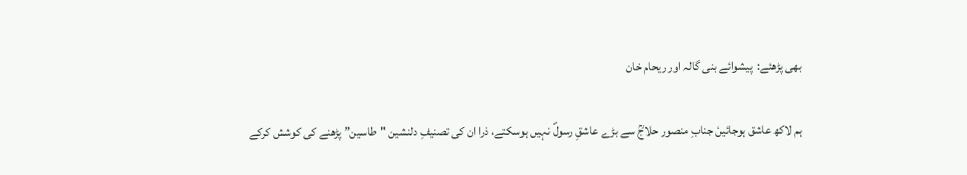بھی پڑھئے:  پیشوائے بنی گالہ اور ریحام خان

ہم لاکھ عاشق ہوجائیںٗ جنابِ منصور حلاجؒ سے بڑے عاشقِ رسولؐ نہیں ہوسکتے، ذرا ان کی تصنیفِ دلنشین "طاسین” پڑھنے کی کوشش کرکے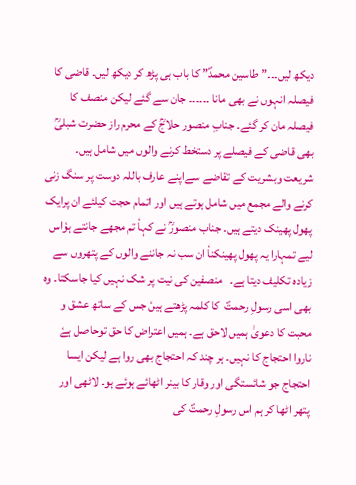دیکھ لیں۔۔۔” طاسین محمدؐ” کا باب ہی پڑھ کر دیکھ لیں۔ قاضی کا فیصلہ انہوں نے بھی مانا ۔۔۔۔۔۔ جان سے گئے لیکن منصف کا فیصلہ مان کر گئے۔ جنابِ منصور حلاجؒ کے محرم راز حضرت شبلیؒ بھی قاضی کے فیصلے پر دستخط کرنے والوں میں شامل ہیں۔ شریعت وبشریت کے تقاضے سےاپنے عارف باللہ دوست پر سنگ زنی کرنے والے مجمع میں شامل ہوتے ہیں اور اتمام حجت کیلئے ان پرایک پھول پھینک دیتے ہیں۔ جناب منصورؒ نے کہاٗ تم مجھے جانتے ہوٗاس لیے تمہارا یہ پھول پھینکناٗ ان سب نہ جاننے والوں کے پتھروں سے زیادہ تکلیف دیتا ہے۔   منصفین کی نیت پر شک نہیں کیا جاسکتا۔ وہ بھی اسی رسولِ رحمتؐ  کا کلمہ پڑھتے ہیںٗ جس کے ساتھ عشق و محبت کا دعویٰ ہمیں لاحق ہے۔ ہمیں اعتراض کا حق توحاصل ہےٗ ناروا احتجاج کا نہیں۔ ہر چند کہ احتجاج بھی روا ہے لیکن ایسا احتجاج جو شائستگی اور وقار کا بینر اٹھائے ہوئے ہو۔ لاٹھی اور پتھر اٹھا کر ہم اس رسولِ رحمتؐ کی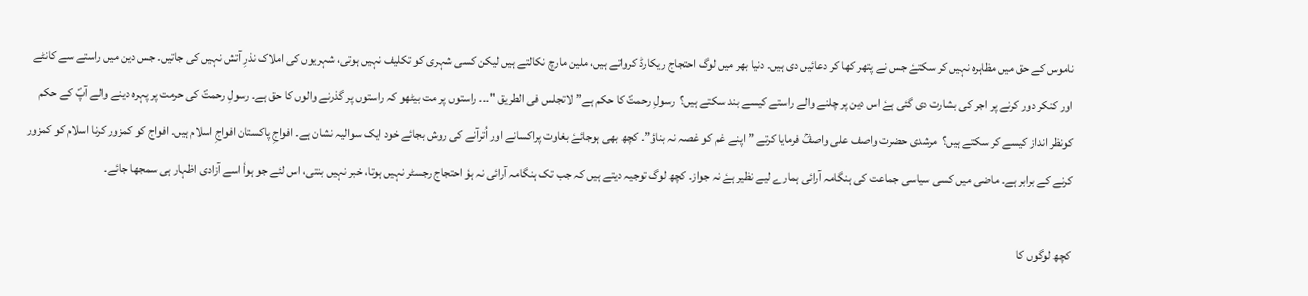ناموس کے حق میں مظاہرہ نہیں کر سکتےٗ جس نے پتھر کھا کر دعائیں دی ہیں۔ دنیا بھر میں لوگ احتجاج ریکارڈ کرواتے ہیں، ملین مارچ نکالتے ہیں لیکن کسی شہری کو تکلیف نہیں ہوتی، شہریوں کی املاک نذرِ آتش نہیں کی جاتیں۔ جس دین میں راستے سے کانٹے اور کنکر دور کرنے پر اجر کی بشارت دی گئی ہےٗ اس دین پر چلنے والے راستے کیسے بند سکتے ہیں؟  رسولِ رحمتؐ کا حکم ہے”لاتجلس فی الطریق "۔۔۔ راستوں پر مت بیٹھو کہ راستوں پر گذرنے والوں کا حق ہے۔ رسولِ رحمتؐ کی حرمت پر پہرہ دینے والے آپؐ کے حکم کونظر انداز کیسے کر سکتے ہیں؟  مرشدی حضرت واصف علی واصفؒ فرمایا کرتے ” اپنے غم کو غصہ نہ بناؤ”۔ کچھ بھی ہوجائےٗ بغاوت پراکسانے اور اُترآنے کی روش بجائے خود ایک سوالیہ نشان ہے۔ افواجِ پاکستان افواجِ اسلام ہیں۔ افواج کو کمزور کرنا اسلام کو کمزور کرنے کے برابر ہے۔ ماضی میں کسی سیاسی جماعت کی ہنگامہ آرائی ہمارے لیے نظیر ہےٗ نہ جواز۔ کچھ لوگ توجیہ دیتے ہیں کہ جب تک ہنگامہ آرائی نہ ہوٗ احتجاج رجسٹر نہیں ہوتا، خبر نہیں بنتی، اس لئے جو ہواٗ اسے آزادی اظہار ہی سمجھا جائے۔

کچھ لوگوں کا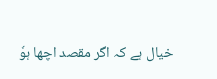خیال ہے کہ اگر مقصد اچھا ہوٗ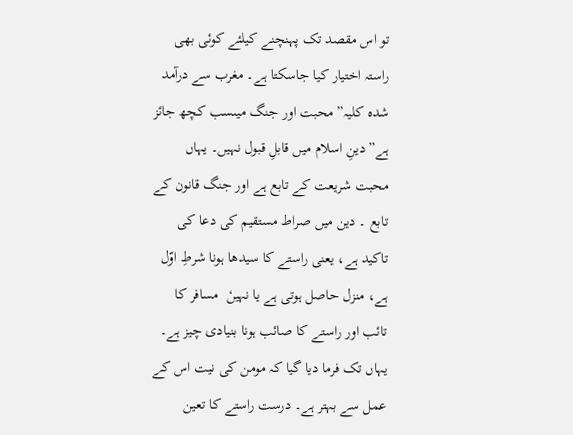تو اس مقصد تک پہنچنے کیلئے کوئی بھی راستہ اختیار کیا جاسکتا ہے۔ مغرب سے درآمد شدہ کلیہ” محبت اور جنگ میںسب کچھ جائز ہے” دینِ اسلام میں قابلِ قبول نہیں۔ یہاں محبت شریعت کے تابع ہے اور جنگ قانون کے تابع ۔ دین میں صراط مستقیم کی دعا کی تاکید ہے، یعنی راستے کا سیدھا ہونا شرطِ اوّل ہے، منزل حاصل ہوتی ہے یا نہیںٗ  مسافر کا تائب اور راستے کا صائب ہونا بنیادی چیز ہے۔ یہاں تک فرما دیا گیا کہ مومن کی نیت اس کے عمل سے بہتر ہے۔ درست راستے کا تعین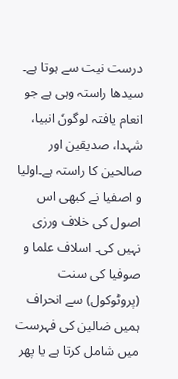درست نیت سے ہوتا ہے۔ سیدھا راستہ وہی ہے جو انعام یافتہ لوگوںٗ انبیا، شہدا، صدیقین اور صالحین کا راستہ ہے۔اولیا و اصفیا نے کبھی اس اصول کی خلاف ورزی نہیں کی۔ اسلاف علما و صوفیا کی سنت (پروٹوکول) سے انحراف ہمیں ضالین کی فہرست میں شامل کرتا ہے یا پھر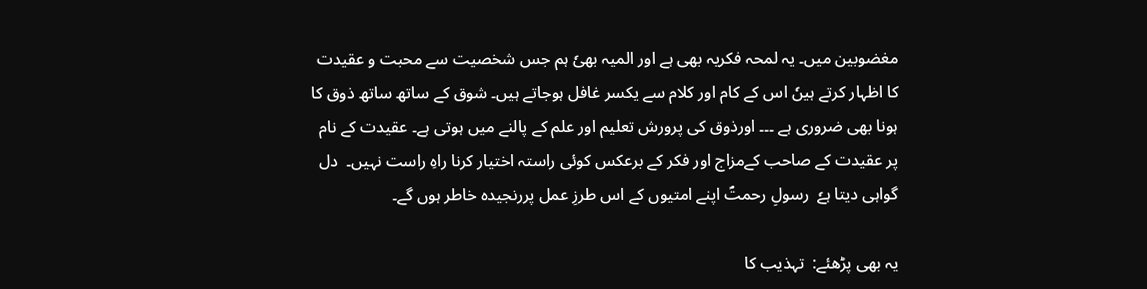مغضوبین میں۔ یہ لمحہ فکریہ بھی ہے اور المیہ بھیٗ ہم جس شخصیت سے محبت و عقیدت کا اظہار کرتے ہیںٗ اس کے کام اور کلام سے یکسر غافل ہوجاتے ہیں۔ شوق کے ساتھ ساتھ ذوق کا ہونا بھی ضروری ہے ۔۔۔ اورذوق کی پرورش تعلیم اور علم کے پالنے میں ہوتی ہے۔ عقیدت کے نام پر عقیدت کے صاحب کےمزاج اور فکر کے برعکس کوئی راستہ اختیار کرنا راہِ راست نہیں۔  دل گواہی دیتا ہےٗ  رسولِ رحمتؐ اپنے امتیوں کے اس طرزِ عمل پررنجیدہ خاطر ہوں گے۔

یہ بھی پڑھئے:  تہذیب کا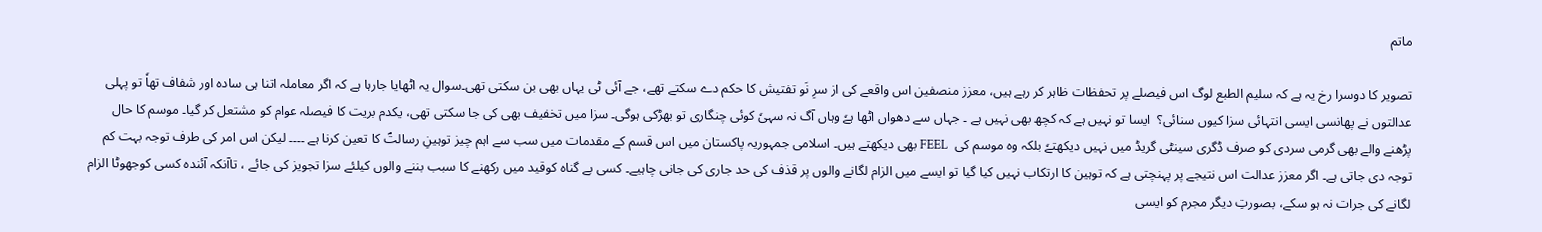ماتم

تصویر کا دوسرا رخ یہ ہے کہ سلیم الطبع لوگ اس فیصلے پر تحفظات ظاہر کر رہے ہیں، معزز منصفین اس واقعے کی از سرِ نَو تفتیش کا حکم دے سکتے تھے، جے آئی ٹی یہاں بھی بن سکتی تھی۔سوال یہ اٹھایا جارہا ہے کہ اگر معاملہ اتنا ہی سادہ اور شفاف تھاٗ تو پہلی عدالتوں نے پھانسی ایسی انتہائی سزا کیوں سنائی؟  ایسا تو نہیں ہے کہ کچھ بھی نہیں ہے ۔ جہاں سے دھواں اٹھا ہےٗ وہاں آگ نہ سہیٗ کوئی چنگاری تو بھڑکی ہوگی۔ سزا میں تخفیف بھی کی جا سکتی تھی، یکدم بریت کا فیصلہ عوام کو مشتعل کر گیا۔ موسم کا حال پڑھنے والے بھی گرمی سردی کو صرف ڈگری سینٹی گریڈ میں نہیں دیکھتےٗ بلکہ وہ موسم کی  FEEL بھی دیکھتے ہیں۔ اسلامی جمہوریہ پاکستان میں اس قسم کے مقدمات میں سب سے اہم چیز توہینِ رسالتؐ کا تعین کرنا ہے ۔۔۔۔ لیکن اس امر کی طرف توجہ بہت کم توجہ دی جاتی ہے۔ اگر معزز عدالت اس نتیجے پر پہنچتی ہے کہ توہین کا ارتکاب نہیں کیا گیا تو ایسے میں الزام لگانے والوں پر قذف کی حد جاری کی جانی چاہیے۔ کسی بے گناہ کوقید میں رکھنے کا سبب بننے والوں کیلئے سزا تجویز کی جائے ، تاآنکہ آئندہ کسی کوجھوٹا الزام لگانے کی جرات نہ ہو سکے، بصورتِ دیگر مجرم کو ایسی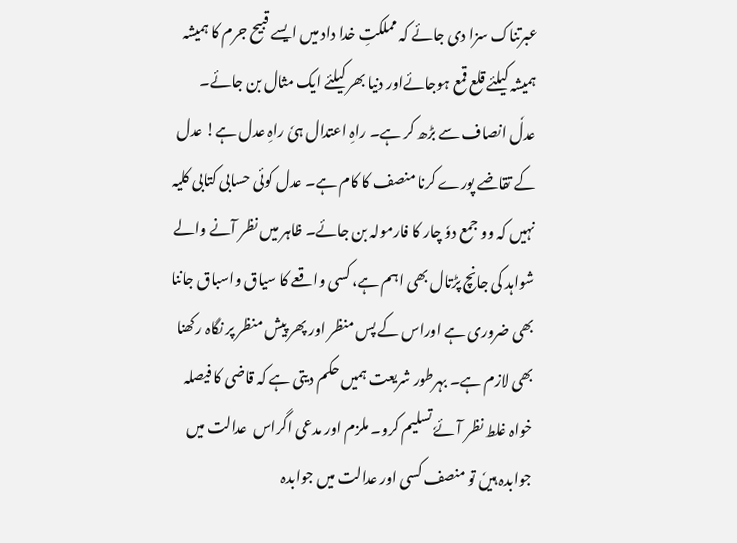عبرتناک سزا دی جائے کہ مملکتِ خدا داد میں ایسے قبیح جرم کا ہمیشہ ہمیشہ کیلئے قلع قمع ہوجائےاور دنیا بھر کیلئے ایک مثال بن جائے۔ عدلٗ انصاف سے بڑھ کر ہے۔ راہِ اعتدال ہیٗ راہِ عدل ہے! عدل کے تقاضے پورے کرنا منصف کا کام ہے۔ عدل کوئی حسابی کتابی کلیہ نہیں کہ وو جمع دوٗ چار کا فارمولہ بن جائے۔ ظاہر میں نظر آنے والے شواہد کی جانچ پڑتال بھی اہم ہے، کسی واقعے کا سیاق واسباق جاننا بھی ضروری ہے اوراس کے پس منظر اور پھر پیش منظر پر نگاہ رکھنا بھی لازم ہے۔ بہرطور شریعت ہمیں حکم دیتی ہے کہ قاضی کا فیصلہ خواہ غلط نظر آئےٗ تسلیم کرو۔ ملزم اور مدعی اگراس  عدالت میں جوابدہ ہیںٗ تو منصف کسی اور عدالت میں جوابدہ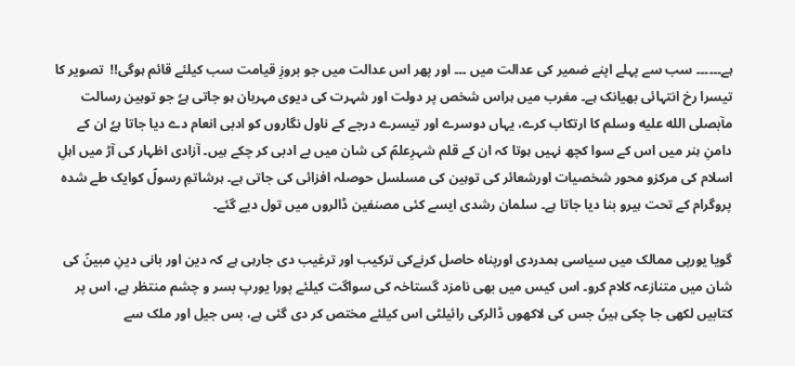ہے۔۔۔۔۔۔ سب سے پہلے اپنے ضمیر کی عدالت میں ۔۔۔ اور پھر اس عدالت میں جو بروزِ قیامت سب کیلئے قائم ہوگی!!  تصویر کا تیسرا رخ انتہائی بھیانک ہے۔ مغرب میں ہراس شخص پر دولت اور شہرت کی دیوی مہربان ہو جاتی ہےٗ جو توہین رسالت مآبصلى الله عليه وسلم کا ارتکاب کرے، یہاں دوسرے اور تیسرے درجے کے ناول نگاروں کو ادبی انعام دے دیا جاتا ہےٗ ان کے دامنِ ہنر میں اس کے سوا کچھ نہیں ہوتا کہ ان کے قلم شہرِعلمؐ کی شان میں بے ادبی کر چکے ہیں۔ آزادی اظہار کی آڑ میں اہلِ اسلام کی مرکزو محور شخصیات اورشعائر کی توہین کی مسلسل حوصلہ افزائی کی جاتی ہے۔ ہرشاتمِ رسولؐ کوایک طے شدہ پروگرام کے تحت ہیرو بنا دیا جاتا ہے۔ سلمان رشدی ایسے کئی مصنفین ڈالروں میں تول دیے گئے۔

گویا یورپی ممالک میں سیاسی ہمدردی اورپناہ حاصل کرنےکی ترکیب اور ترغیب دی جارہی ہے کہ دین اور بانی دینِ مبینؐ کی شان میں متنازعہ کلام کرو۔ اس کیس میں بھی نامزد گستاخہ کی سواگت کیلئے پورا یورپ بسر و چشم منتظر ہے، اس پر کتابیں لکھی جا چکی ہیںٗ جس کی لاکھوں ڈالرکی رائیلٹی اس کیلئے مختص کر دی گئی ہے، بس جیل اور ملک سے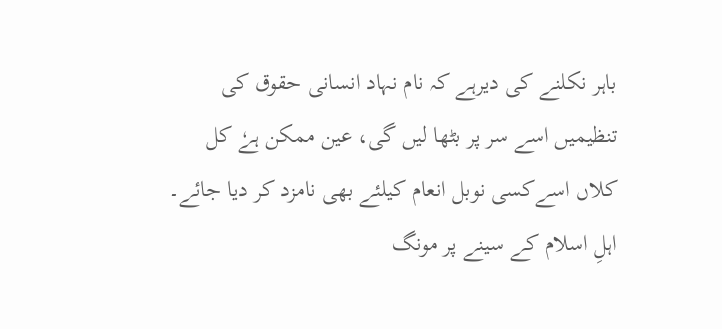باہر نکلنے کی دیرہے کہ نام نہاد انسانی حقوق کی تنظیمیں اسے سر پر بٹھا لیں گی، عین ممکن ہےٗ کل کلاں اسےکسی نوبل انعام کیلئے بھی نامزد کر دیا جائے۔ اہلِ اسلام کے سینے پر مونگ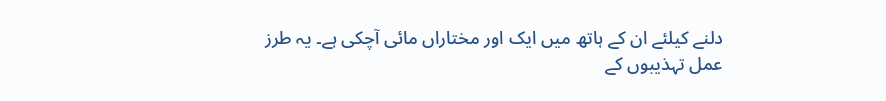دلنے کیلئے ان کے ہاتھ میں ایک اور مختاراں مائی آچکی ہے۔ یہ طرز عمل تہذیبوں کے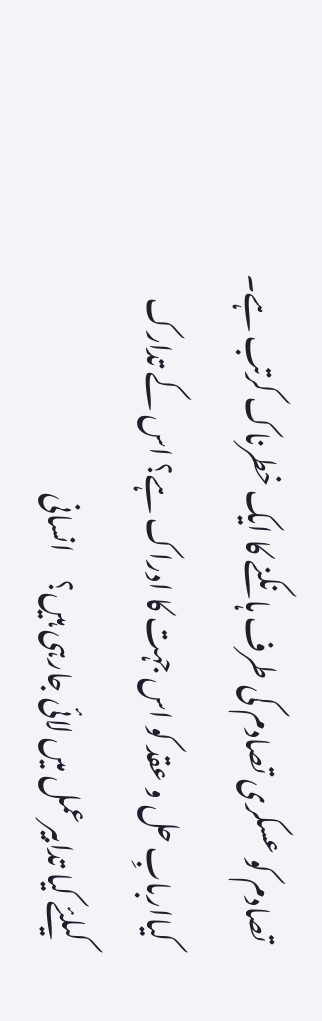تصادم کو عسکری تصادم کی طرف ہانکنے کا ایک خطرناک کرتب ہے۔ کیااربابِ حل و عقد کو اس جہت کا ادراک ہے؟ اس کے تدارک کیلئے کیا تدابیرعمل میں لائی جارہی ہیں؟     انسانی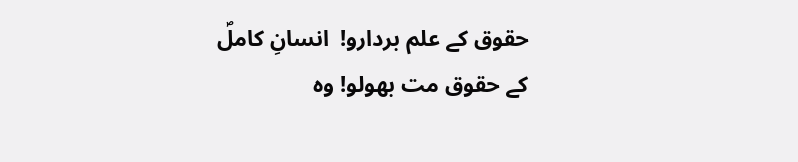حقوق کے علم بردارو!  انسانِ کاملؐ کے حقوق مت بھولو! وہ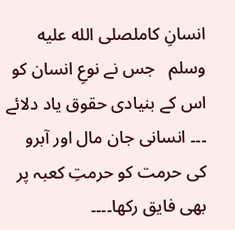انسانِ کاملصلى الله عليه وسلم   جس نے نوعِ انسان کو اس کے بنیادی حقوق یاد دلائے ۔۔۔ انسانی جان مال اور آبرو کی حرمت کو حرمتِ کعبہ پر بھی فایق رکھا۔۔۔۔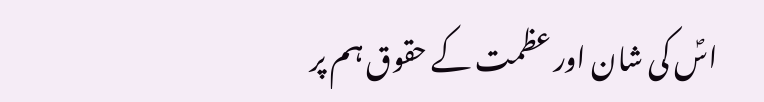اسؐ کی شان اور عظمت کے حقوق ہم پر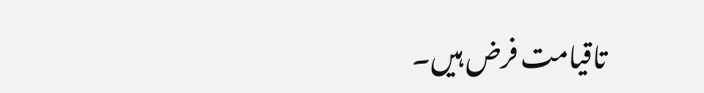تاقیامت فرض ہیں۔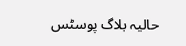حالیہ بلاگ پوسٹس